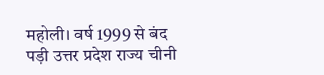महोली। वर्ष 1999 से बंद पड़ी उत्तर प्रदेश राज्य चीनी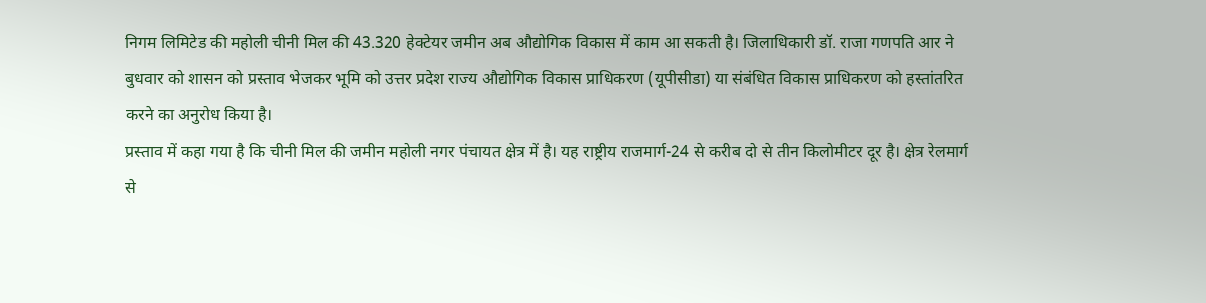निगम लिमिटेड की महोली चीनी मिल की 43.320 हेक्टेयर जमीन अब औद्योगिक विकास में काम आ सकती है। जिलाधिकारी डॉ. राजा गणपति आर ने बुधवार को शासन को प्रस्ताव भेजकर भूमि को उत्तर प्रदेश राज्य औद्योगिक विकास प्राधिकरण (यूपीसीडा) या संबंधित विकास प्राधिकरण को हस्तांतरित करने का अनुरोध किया है।
प्रस्ताव में कहा गया है कि चीनी मिल की जमीन महोली नगर पंचायत क्षेत्र में है। यह राष्ट्रीय राजमार्ग-24 से करीब दो से तीन किलोमीटर दूर है। क्षेत्र रेलमार्ग से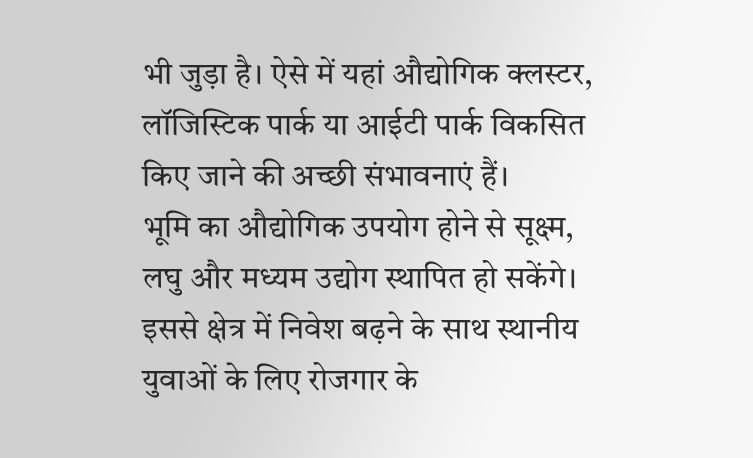भी जुड़ा है। ऐसे में यहां औद्योगिक क्लस्टर, लॉजिस्टिक पार्क या आईटी पार्क विकसित किए जाने की अच्छी संभावनाएं हैं।
भूमि का औद्योगिक उपयोग होने से सूक्ष्म, लघु और मध्यम उद्योग स्थापित हो सकेंगे। इससे क्षेत्र में निवेश बढ़ने के साथ स्थानीय युवाओं के लिए रोजगार के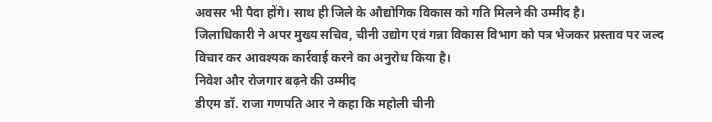अवसर भी पैदा होंगे। साथ ही जिले के औद्योगिक विकास को गति मिलने की उम्मीद है।
जिलाधिकारी ने अपर मुख्य सचिव, चीनी उद्योग एवं गन्ना विकास विभाग को पत्र भेजकर प्रस्ताव पर जल्द विचार कर आवश्यक कार्रवाई करने का अनुरोध किया है।
निवेश और रोजगार बढ़ने की उम्मीद
डीएम डॉ. राजा गणपति आर ने कहा कि महोली चीनी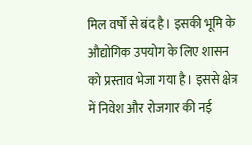मिल वर्षों से बंद है। इसकी भूमि के औद्योगिक उपयोग के लिए शासन को प्रस्ताव भेजा गया है। इससे क्षेत्र में निवेश और रोजगार की नई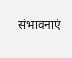संभावनाएं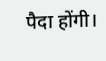पैदा होंगी।